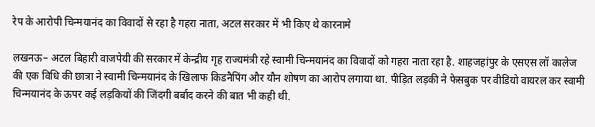रेप के आरोपी चिन्मयानंद का विवादों से रहा है गहरा नाता, अटल सरकार में भी किए थे कारनामे

लखनऊ– अटल बिहारी वाजपेयी की सरकार में केन्द्रीय गृह राज्यमंत्री रहे स्वामी चिन्मयानंद का विवादों को गहरा नाता रहा है. शाहजहांपुर के एसएस लॉ कालेज की एक विधि की छात्रा ने स्वामी चिन्मयानंद के खिलाफ किडनैपिंग और यौन शोषण का आरोप लगाया था. पीड़ित लड़की ने फेसबुक पर वीडियो वायरल कर स्वामी चिन्मयानंद के ऊपर कई लड़कियों की जिंदगी बर्बाद करने की बात भी कही थी.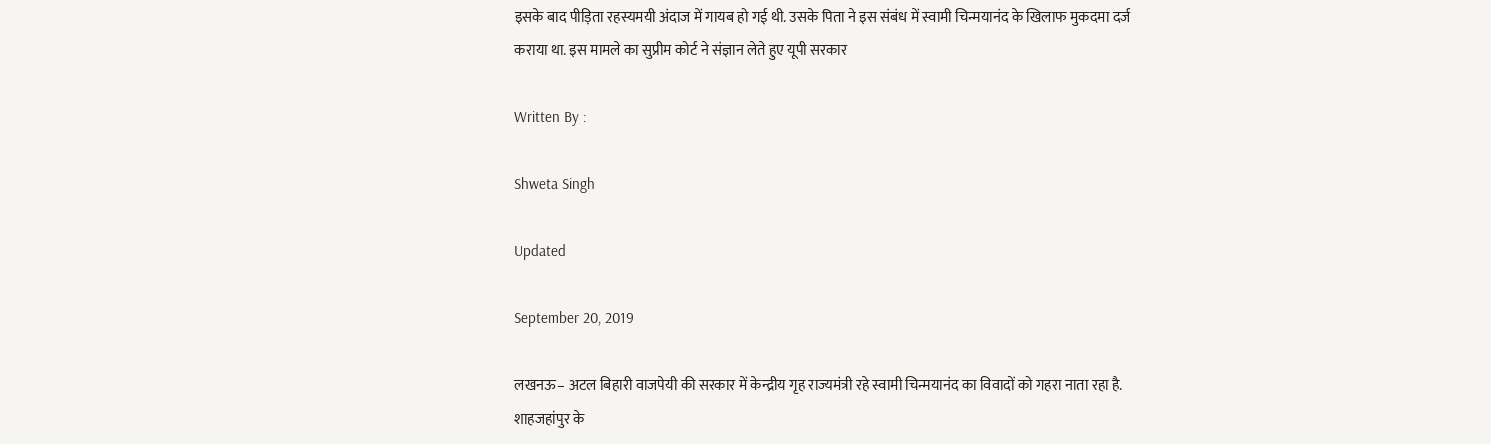इसके बाद पीड़िता रहस्यमयी अंदाज में गायब हो गई थी. उसके पिता ने इस संबंध में स्वामी चिन्मयानंद के खिलाफ मुकदमा दर्ज कराया था. इस मामले का सुप्रीम कोर्ट ने संज्ञान लेते हुए यूपी सरकार

Written By :

Shweta Singh

Updated

September 20, 2019

लखनऊ– अटल बिहारी वाजपेयी की सरकार में केन्द्रीय गृह राज्यमंत्री रहे स्वामी चिन्मयानंद का विवादों को गहरा नाता रहा है. शाहजहांपुर के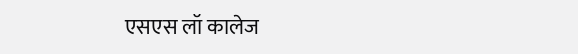एसएस लॉ कालेज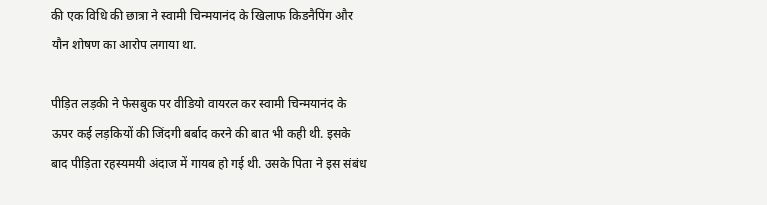की एक विधि की छात्रा ने स्वामी चिन्मयानंद के खिलाफ किडनैपिंग और यौन शोषण का आरोप लगाया था.

पीड़ित लड़की ने फेसबुक पर वीडियो वायरल कर स्वामी चिन्मयानंद के ऊपर कई लड़कियों की जिंदगी बर्बाद करने की बात भी कही थी. इसके बाद पीड़िता रहस्यमयी अंदाज में गायब हो गई थी. उसके पिता ने इस संबंध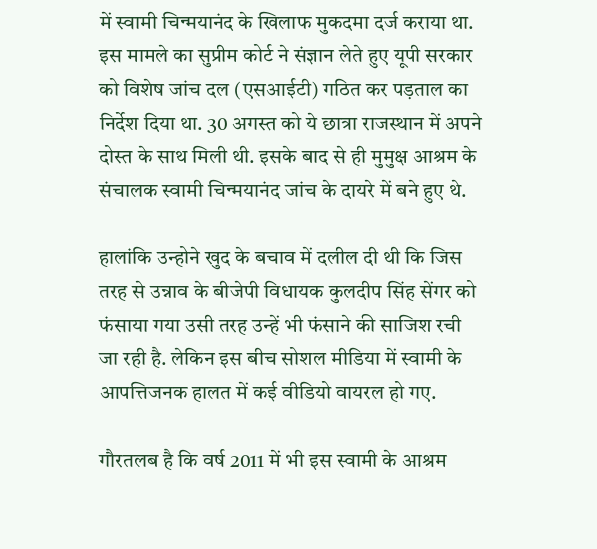में स्वामी चिन्मयानंद के खिलाफ मुकदमा दर्ज कराया था. इस मामले का सुप्रीम कोर्ट ने संज्ञान लेते हुए यूपी सरकार को विशेष जांच दल (एसआईटी) गठित कर पड़ताल का निर्देश दिया था. 30 अगस्त को ये छात्रा राजस्थान में अपने दोस्त के साथ मिली थी. इसके बाद से ही मुमुक्ष आश्रम के संचालक स्वामी चिन्मयानंद जांच के दायरे में बने हुए थे.

हालांकि उन्होने खुद के बचाव में दलील दी थी कि जिस तरह से उन्नाव के बीजेपी विधायक कुलदीप सिंह सेंगर को फंसाया गया उसी तरह उन्हें भी फंसाने की साजिश रची जा रही है. लेकिन इस बीच सोशल मीडिया में स्वामी के आपत्तिजनक हालत में कई वीडियो वायरल हो गए.

गौरतलब है कि वर्ष 2011 में भी इस स्वामी के आश्रम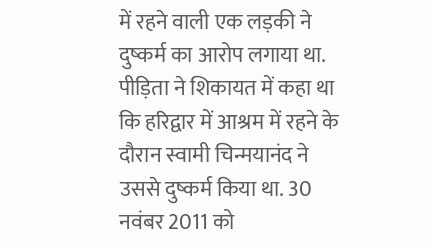में रहने वाली एक लड़की ने दुष्कर्म का आरोप लगाया था. पीड़िता ने शिकायत में कहा था कि हरिद्वार में आश्रम में रहने के दौरान स्वामी चिन्मयानंद ने उससे दुष्कर्म किया था. 30 नवंबर 2011 को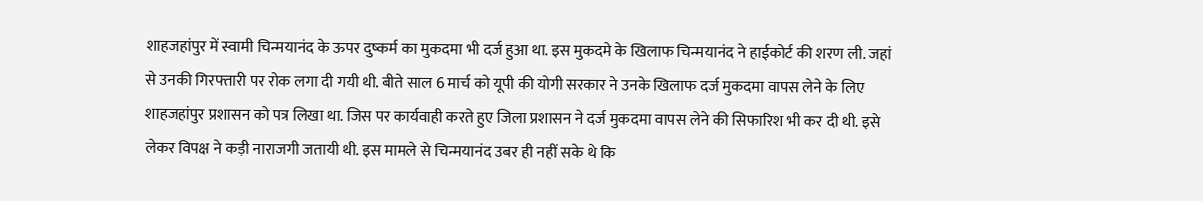शाहजहांपुर में स्वामी चिन्मयानंद के ऊपर दुष्कर्म का मुकदमा भी दर्ज हुआ था. इस मुकदमे के खिलाफ चिन्मयानंद ने हाईकोर्ट की शरण ली. जहां से उनकी गिरफ्तारी पर रोक लगा दी गयी थी. बीते साल 6 मार्च को यूपी की योगी सरकार ने उनके खिलाफ दर्ज मुकदमा वापस लेने के लिए शाहजहांपुर प्रशासन को पत्र लिखा था. जिस पर कार्यवाही करते हुए जिला प्रशासन ने दर्ज मुकदमा वापस लेने की सिफारिश भी कर दी थी. इसे लेकर विपक्ष ने कड़ी नाराजगी जतायी थी. इस मामले से चिन्मयानंद उबर ही नहीं सके थे कि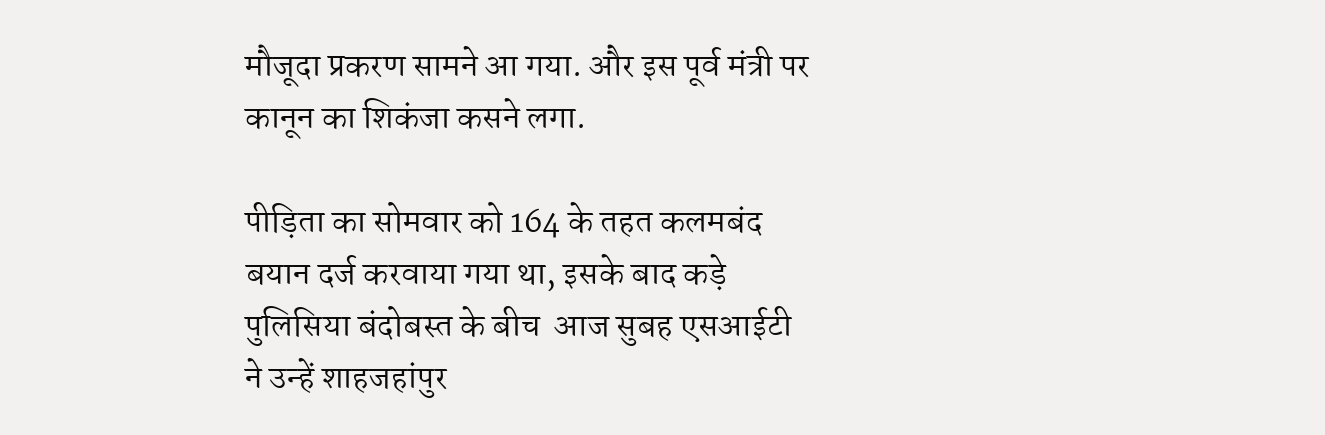मौजूदा प्रकरण सामने आ गया. और इस पूर्व मंत्री पर कानून का शिकंजा कसने लगा.

पीड़िता का सोमवार को 164 के तहत कलमबंद बयान दर्ज करवाया गया था, इसके बाद कड़े पुलिसिया बंदोबस्त के बीच  आज सुबह एसआईटी ने उन्हें शाहजहांपुर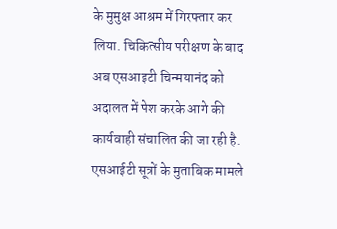के मुमुक्ष आश्रम में गिरफ्तार कर लिया. चिकित्सीय परीक्षण के बाद अब एसआइटी चिन्मयानंद को अदालत में पेश करके आगे की कार्यवाही संचालित की जा रही है. एसआईटी सूत्रों के मुताबिक मामले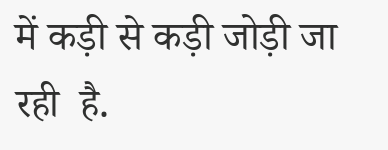में कड़ी से कड़ी जोड़ी जा रही  है.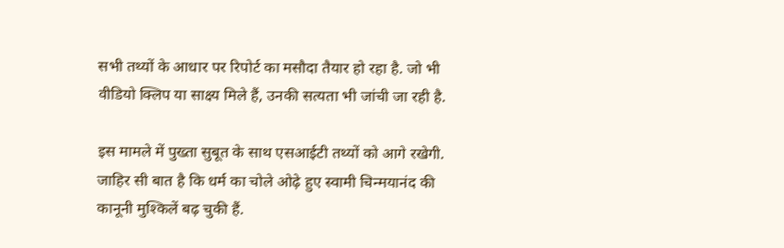सभी तथ्यों के आधार पर रिपोर्ट का मसौदा तैयार हो रहा है. जो भी वीडियो क्लिप या साक्ष्य मिले हैं, उनकी सत्यता भी जांची जा रही है.

इस मामले में पुख्ता सुबूत के साथ एसआईटी तथ्यों को आगे रखेगी. जाहिर सी बात है कि धर्म का चोले ओढ़े हुए स्वामी चिन्मयानंद की कानूनी मुश्किलें बढ़ चुकी हैं.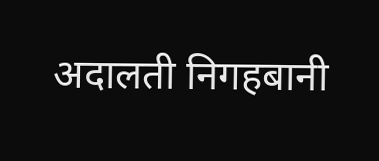अदालती निगहबानी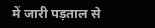में जारी पड़ताल से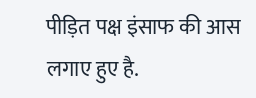पीड़ित पक्ष इंसाफ की आस लगाए हुए है.